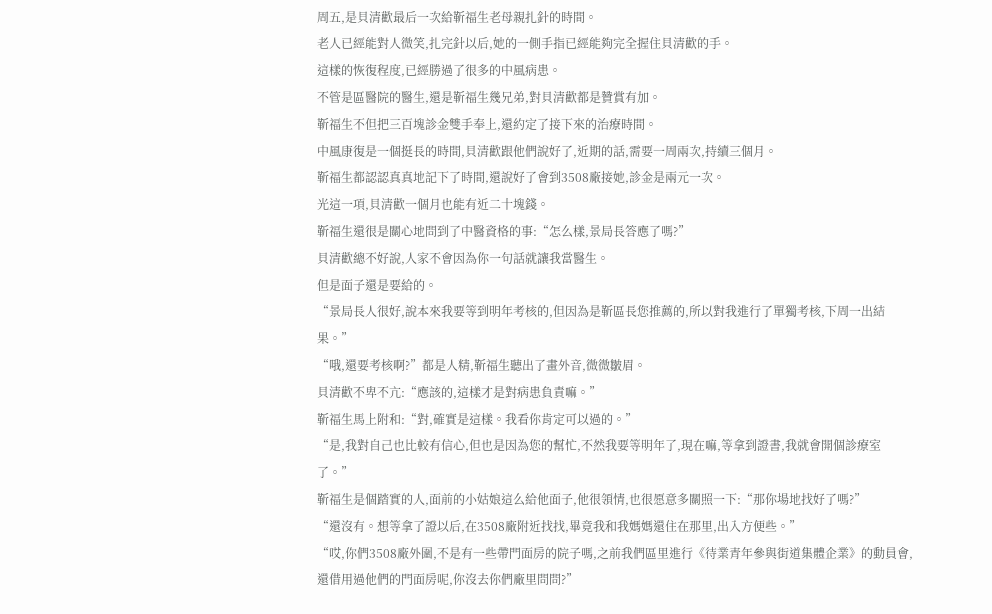周五,是貝清歡最后一次給靳福生老母親扎針的時間。
老人已經能對人微笑,扎完針以后,她的一側手指已經能夠完全握住貝清歡的手。
這樣的恢復程度,已經勝過了很多的中風病患。
不管是區醫院的醫生,還是靳福生幾兄弟,對貝清歡都是贊賞有加。
靳福生不但把三百塊診金雙手奉上,還約定了接下來的治療時間。
中風康復是一個挺長的時間,貝清歡跟他們說好了,近期的話,需要一周兩次,持續三個月。
靳福生都認認真真地記下了時間,還說好了會到3508廠接她,診金是兩元一次。
光這一項,貝清歡一個月也能有近二十塊錢。
靳福生還很是關心地問到了中醫資格的事:“怎么樣,景局長答應了嗎?”
貝清歡總不好說,人家不會因為你一句話就讓我當醫生。
但是面子還是要給的。
“景局長人很好,說本來我要等到明年考核的,但因為是靳區長您推薦的,所以對我進行了單獨考核,下周一出結果。”
“哦,還要考核啊?”都是人精,靳福生聽出了畫外音,微微皺眉。
貝清歡不卑不亢:“應該的,這樣才是對病患負責嘛。”
靳福生馬上附和:“對,確實是這樣。我看你肯定可以過的。”
“是,我對自己也比較有信心,但也是因為您的幫忙,不然我要等明年了,現在嘛,等拿到證書,我就會開個診療室了。”
靳福生是個踏實的人,面前的小姑娘這么給他面子,他很領情,也很愿意多關照一下:“那你場地找好了嗎?”
“還沒有。想等拿了證以后,在3508廠附近找找,畢竟我和我媽媽還住在那里,出入方便些。”
“哎,你們3508廠外圍,不是有一些帶門面房的院子嗎,之前我們區里進行《待業青年參與街道集體企業》的動員會,還借用過他們的門面房呢,你沒去你們廠里問問?”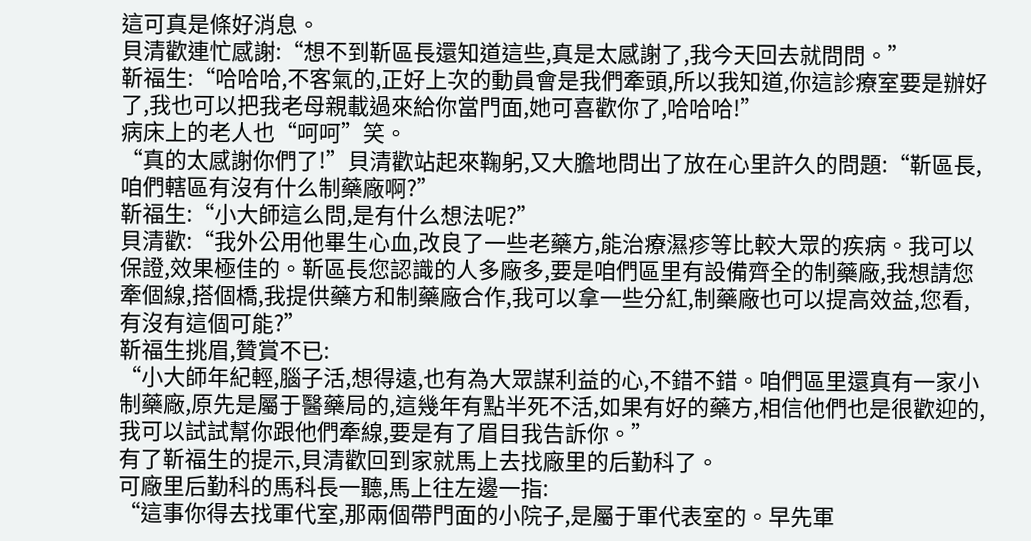這可真是條好消息。
貝清歡連忙感謝:“想不到靳區長還知道這些,真是太感謝了,我今天回去就問問。”
靳福生:“哈哈哈,不客氣的,正好上次的動員會是我們牽頭,所以我知道,你這診療室要是辦好了,我也可以把我老母親載過來給你當門面,她可喜歡你了,哈哈哈!”
病床上的老人也“呵呵”笑。
“真的太感謝你們了!”貝清歡站起來鞠躬,又大膽地問出了放在心里許久的問題:“靳區長,咱們轄區有沒有什么制藥廠啊?”
靳福生:“小大師這么問,是有什么想法呢?”
貝清歡:“我外公用他畢生心血,改良了一些老藥方,能治療濕疹等比較大眾的疾病。我可以保證,效果極佳的。靳區長您認識的人多廠多,要是咱們區里有設備齊全的制藥廠,我想請您牽個線,搭個橋,我提供藥方和制藥廠合作,我可以拿一些分紅,制藥廠也可以提高效益,您看,有沒有這個可能?”
靳福生挑眉,贊賞不已:
“小大師年紀輕,腦子活,想得遠,也有為大眾謀利益的心,不錯不錯。咱們區里還真有一家小制藥廠,原先是屬于醫藥局的,這幾年有點半死不活,如果有好的藥方,相信他們也是很歡迎的,我可以試試幫你跟他們牽線,要是有了眉目我告訴你。”
有了靳福生的提示,貝清歡回到家就馬上去找廠里的后勤科了。
可廠里后勤科的馬科長一聽,馬上往左邊一指:
“這事你得去找軍代室,那兩個帶門面的小院子,是屬于軍代表室的。早先軍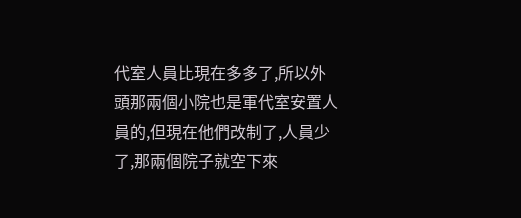代室人員比現在多多了,所以外頭那兩個小院也是軍代室安置人員的,但現在他們改制了,人員少了,那兩個院子就空下來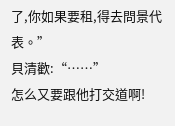了,你如果要租,得去問景代表。”
貝清歡:“……”
怎么又要跟他打交道啊!